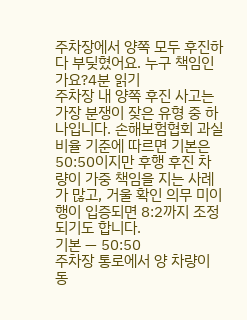주차장에서 양쪽 모두 후진하다 부딪혔어요. 누구 책임인가요?4분 읽기
주차장 내 양쪽 후진 사고는 가장 분쟁이 잦은 유형 중 하나입니다. 손해보험협회 과실비율 기준에 따르면 기본은 50:50이지만 후행 후진 차량이 가중 책임을 지는 사례가 많고, 거울 확인 의무 미이행이 입증되면 8:2까지 조정되기도 합니다.
기본 — 50:50
주차장 통로에서 양 차량이 동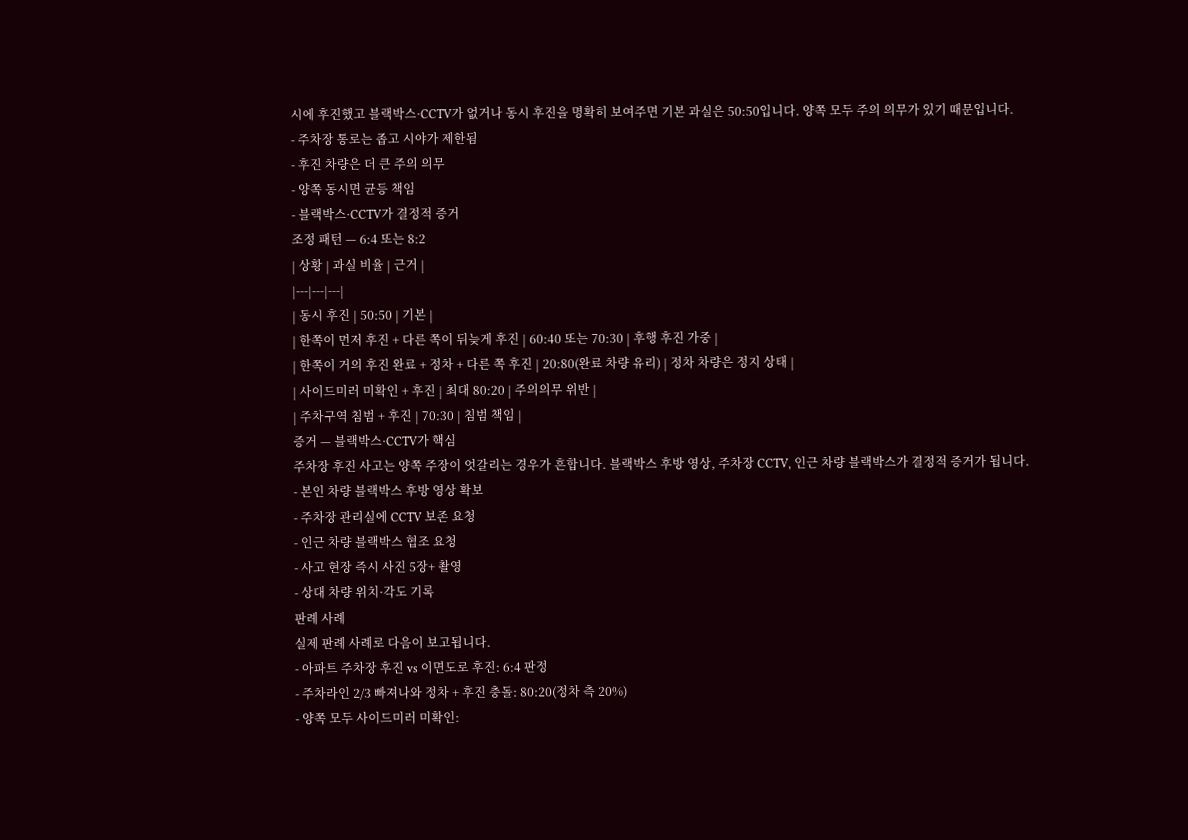시에 후진했고 블랙박스·CCTV가 없거나 동시 후진을 명확히 보여주면 기본 과실은 50:50입니다. 양쪽 모두 주의 의무가 있기 때문입니다.
- 주차장 통로는 좁고 시야가 제한됨
- 후진 차량은 더 큰 주의 의무
- 양쪽 동시면 균등 책임
- 블랙박스·CCTV가 결정적 증거
조정 패턴 — 6:4 또는 8:2
| 상황 | 과실 비율 | 근거 |
|---|---|---|
| 동시 후진 | 50:50 | 기본 |
| 한쪽이 먼저 후진 + 다른 쪽이 뒤늦게 후진 | 60:40 또는 70:30 | 후행 후진 가중 |
| 한쪽이 거의 후진 완료 + 정차 + 다른 쪽 후진 | 20:80(완료 차량 유리) | 정차 차량은 정지 상태 |
| 사이드미러 미확인 + 후진 | 최대 80:20 | 주의의무 위반 |
| 주차구역 침범 + 후진 | 70:30 | 침범 책임 |
증거 — 블랙박스·CCTV가 핵심
주차장 후진 사고는 양쪽 주장이 엇갈리는 경우가 흔합니다. 블랙박스 후방 영상, 주차장 CCTV, 인근 차량 블랙박스가 결정적 증거가 됩니다.
- 본인 차량 블랙박스 후방 영상 확보
- 주차장 관리실에 CCTV 보존 요청
- 인근 차량 블랙박스 협조 요청
- 사고 현장 즉시 사진 5장+ 촬영
- 상대 차량 위치·각도 기록
판례 사례
실제 판례 사례로 다음이 보고됩니다.
- 아파트 주차장 후진 vs 이면도로 후진: 6:4 판정
- 주차라인 2/3 빠져나와 정차 + 후진 충돌: 80:20(정차 측 20%)
- 양쪽 모두 사이드미러 미확인: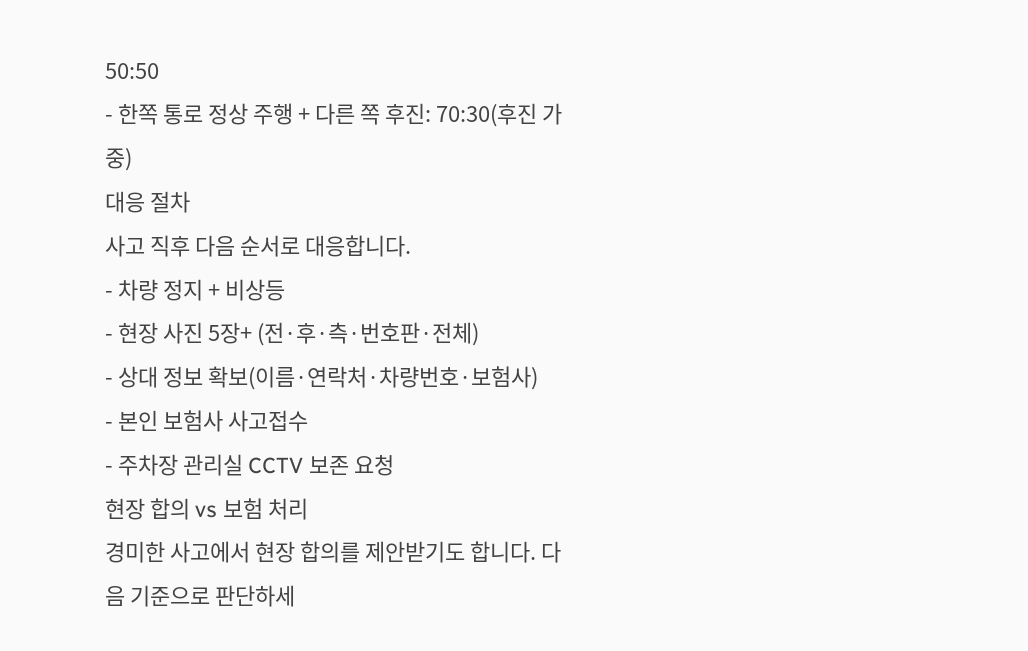50:50
- 한쪽 통로 정상 주행 + 다른 쪽 후진: 70:30(후진 가중)
대응 절차
사고 직후 다음 순서로 대응합니다.
- 차량 정지 + 비상등
- 현장 사진 5장+ (전·후·측·번호판·전체)
- 상대 정보 확보(이름·연락처·차량번호·보험사)
- 본인 보험사 사고접수
- 주차장 관리실 CCTV 보존 요청
현장 합의 vs 보험 처리
경미한 사고에서 현장 합의를 제안받기도 합니다. 다음 기준으로 판단하세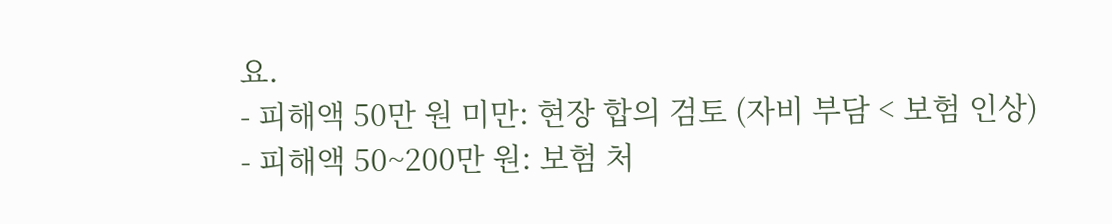요.
- 피해액 50만 원 미만: 현장 합의 검토 (자비 부담 < 보험 인상)
- 피해액 50~200만 원: 보험 처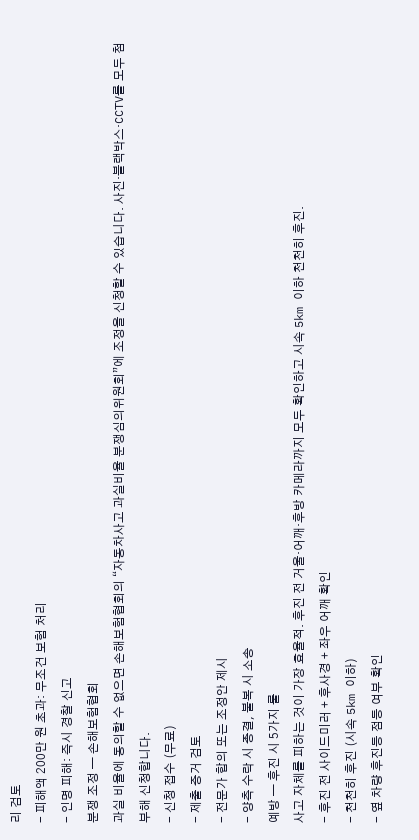리 검토
- 피해액 200만 원 초과: 무조건 보험 처리
- 인명 피해: 즉시 경찰 신고
분쟁 조정 — 손해보험협회
과실 비율에 동의할 수 없으면 손해보험협회의 “자동차사고 과실비율 분쟁심의위원회”에 조정을 신청할 수 있습니다. 사진·블랙박스·CCTV를 모두 첨부해 신청합니다.
- 신청 접수 (무료)
- 제출 증거 검토
- 전문가 합의 또는 조정안 제시
- 양측 수락 시 종결, 불복 시 소송
예방 — 후진 시 5가지 룰
사고 자체를 피하는 것이 가장 효율적. 후진 전 거울·어깨·후방 카메라까지 모두 확인하고 시속 5km 이하 천천히 후진.
- 후진 전 사이드미러 + 후사경 + 좌우 어깨 확인
- 천천히 후진 (시속 5km 이하)
- 옆 차량 후진등 점등 여부 확인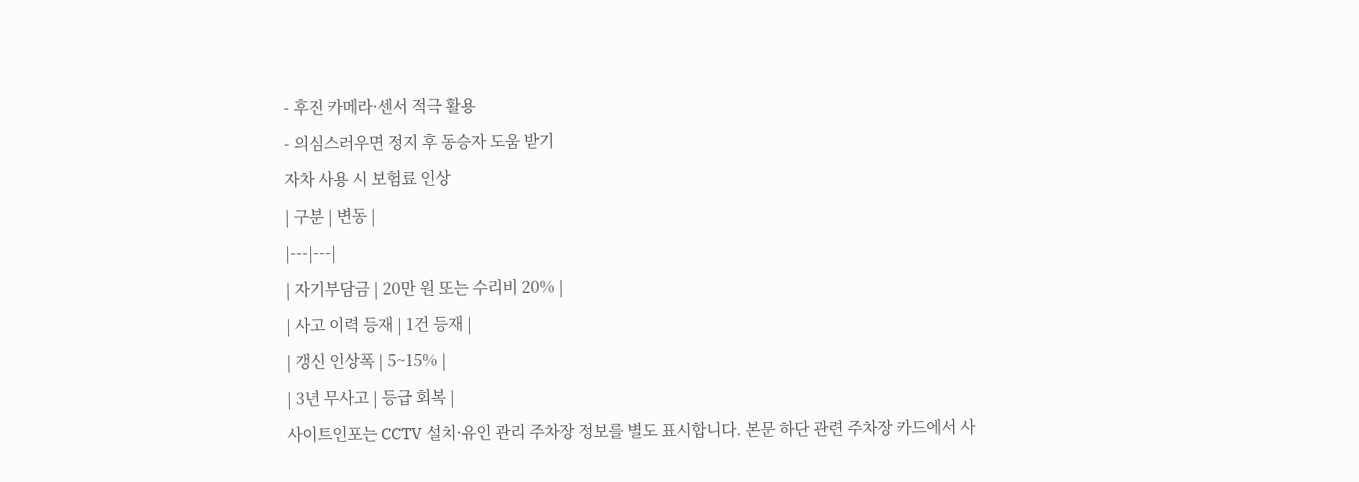- 후진 카메라·센서 적극 활용
- 의심스러우면 정지 후 동승자 도움 받기
자차 사용 시 보험료 인상
| 구분 | 변동 |
|---|---|
| 자기부담금 | 20만 원 또는 수리비 20% |
| 사고 이력 등재 | 1건 등재 |
| 갱신 인상폭 | 5~15% |
| 3년 무사고 | 등급 회복 |
사이트인포는 CCTV 설치·유인 관리 주차장 정보를 별도 표시합니다. 본문 하단 관련 주차장 카드에서 사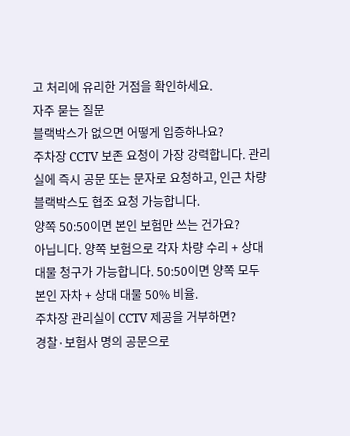고 처리에 유리한 거점을 확인하세요.
자주 묻는 질문
블랙박스가 없으면 어떻게 입증하나요?
주차장 CCTV 보존 요청이 가장 강력합니다. 관리실에 즉시 공문 또는 문자로 요청하고, 인근 차량 블랙박스도 협조 요청 가능합니다.
양쪽 50:50이면 본인 보험만 쓰는 건가요?
아닙니다. 양쪽 보험으로 각자 차량 수리 + 상대 대물 청구가 가능합니다. 50:50이면 양쪽 모두 본인 자차 + 상대 대물 50% 비율.
주차장 관리실이 CCTV 제공을 거부하면?
경찰·보험사 명의 공문으로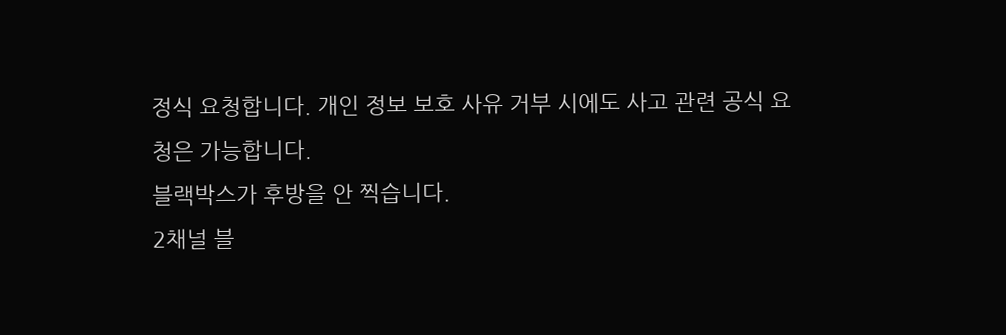정식 요청합니다. 개인 정보 보호 사유 거부 시에도 사고 관련 공식 요청은 가능합니다.
블랙박스가 후방을 안 찍습니다.
2채널 블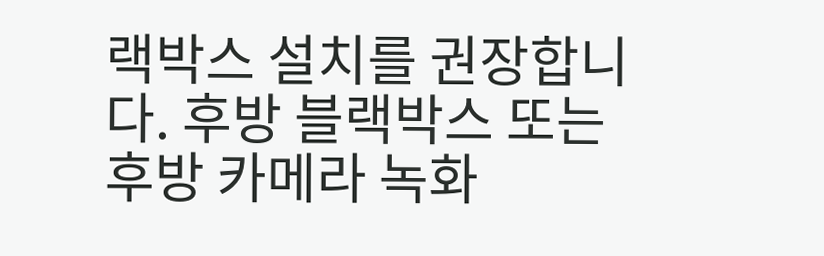랙박스 설치를 권장합니다. 후방 블랙박스 또는 후방 카메라 녹화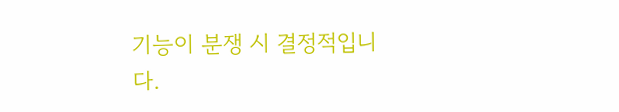기능이 분쟁 시 결정적입니다.